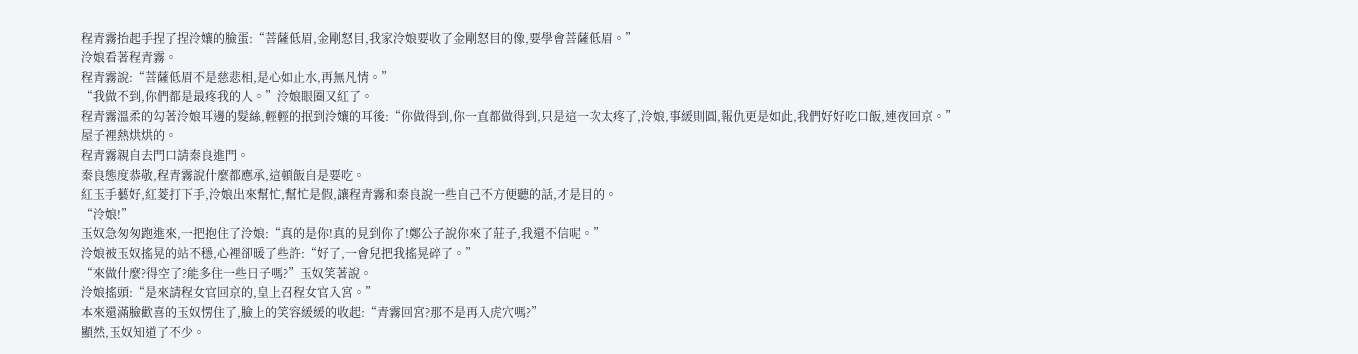程青霧抬起手捏了捏泠孃的臉蛋:“菩薩低眉,金剛怒目,我家泠娘要收了金剛怒目的像,要學會菩薩低眉。”
泠娘看著程青霧。
程青霧說:“菩薩低眉不是慈悲相,是心如止水,再無凡情。”
“我做不到,你們都是最疼我的人。”泠娘眼圈又紅了。
程青霧溫柔的勾著泠娘耳邊的髮絲,輕輕的抿到泠孃的耳後:“你做得到,你一直都做得到,只是這一次太疼了,泠娘,事緩則圓,報仇更是如此,我們好好吃口飯,連夜回京。”
屋子裡熱烘烘的。
程青霧親自去門口請秦良進門。
秦良態度恭敬,程青霧說什麼都應承,這頓飯自是要吃。
紅玉手藝好,紅菱打下手,泠娘出來幫忙,幫忙是假,讓程青霧和秦良說一些自己不方便聽的話,才是目的。
“泠娘!”
玉奴急匆匆跑進來,一把抱住了泠娘:“真的是你!真的見到你了!鄭公子說你來了莊子,我還不信呢。”
泠娘被玉奴搖晃的站不穩,心裡卻暖了些許:“好了,一會兒把我搖晃碎了。”
“來做什麼?得空了?能多住一些日子嗎?”玉奴笑著說。
泠娘搖頭:“是來請程女官回京的,皇上召程女官入宮。”
本來還滿臉歡喜的玉奴愣住了,臉上的笑容緩緩的收起:“青霧回宮?那不是再入虎穴嗎?”
顯然,玉奴知道了不少。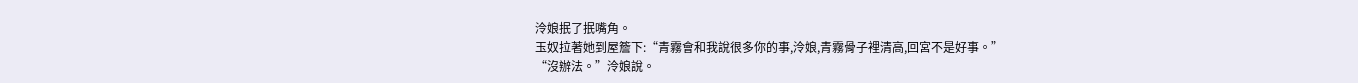泠娘抿了抿嘴角。
玉奴拉著她到屋簷下:“青霧會和我說很多你的事,泠娘,青霧骨子裡清高,回宮不是好事。”
“沒辦法。”泠娘說。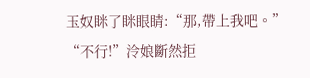玉奴眯了眯眼睛:“那,帶上我吧。”
“不行!”泠娘斷然拒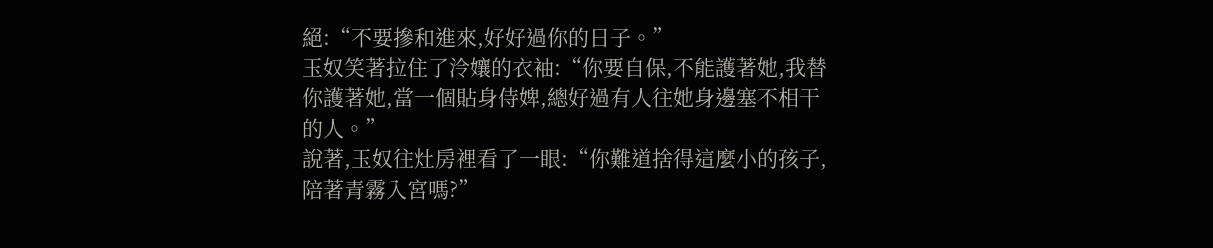絕:“不要摻和進來,好好過你的日子。”
玉奴笑著拉住了泠孃的衣袖:“你要自保,不能護著她,我替你護著她,當一個貼身侍婢,總好過有人往她身邊塞不相干的人。”
說著,玉奴往灶房裡看了一眼:“你難道捨得這麼小的孩子,陪著青霧入宮嗎?”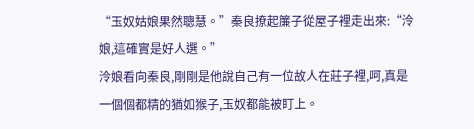“玉奴姑娘果然聰慧。”秦良撩起簾子從屋子裡走出來:“泠娘,這確實是好人選。”
泠娘看向秦良,剛剛是他說自己有一位故人在莊子裡,呵,真是一個個都精的猶如猴子,玉奴都能被盯上。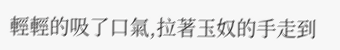輕輕的吸了口氣,拉著玉奴的手走到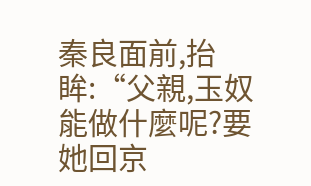秦良面前,抬眸:“父親,玉奴能做什麼呢?要她回京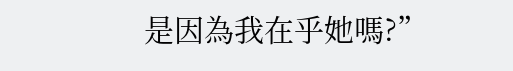是因為我在乎她嗎?”